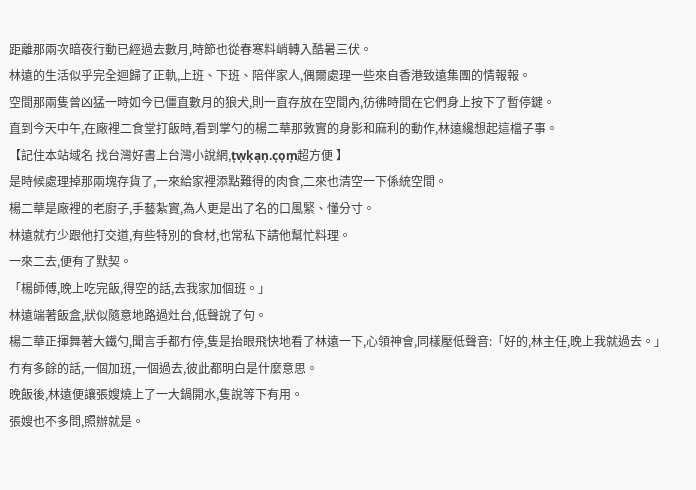距離那兩次暗夜行動已經過去數月,時節也從春寒料峭轉入酷暑三伏。
林遠的生活似乎完全迴歸了正軌,上班、下班、陪伴家人,偶爾處理一些來自香港致遠集團的情報報。
空間那兩隻曾凶猛一時如今已僵直數月的狼犬,則一直存放在空間內,彷彿時間在它們身上按下了暫停鍵。
直到今天中午,在廠裡二食堂打飯時,看到掌勺的楊二華那敦實的身影和麻利的動作,林遠纔想起這檔子事。
【記住本站域名 找台灣好書上台灣小說網,t͎w͎k͎a͎n͎.c͎o͎m͎超方便 】
是時候處理掉那兩塊存貨了,一來給家裡添點難得的肉食,二來也清空一下係統空間。
楊二華是廠裡的老廚子,手藝紮實,為人更是出了名的口風緊、懂分寸。
林遠就冇少跟他打交道,有些特別的食材,也常私下請他幫忙料理。
一來二去,便有了默契。
「楊師傅,晚上吃完飯,得空的話,去我家加個班。」
林遠端著飯盒,狀似隨意地路過灶台,低聲說了句。
楊二華正揮舞著大鐵勺,聞言手都冇停,隻是抬眼飛快地看了林遠一下,心領神會,同樣壓低聲音:「好的,林主任,晚上我就過去。」
冇有多餘的話,一個加班,一個過去,彼此都明白是什麼意思。
晚飯後,林遠便讓張嫂燒上了一大鍋開水,隻說等下有用。
張嫂也不多問,照辦就是。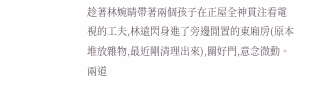趁著林婉晴帶著兩個孩子在正屋全神貫注看電視的工夫,林遠閃身進了旁邊閒置的東廂房(原本堆放雜物,最近剛清理出來),關好門,意念微動。
兩道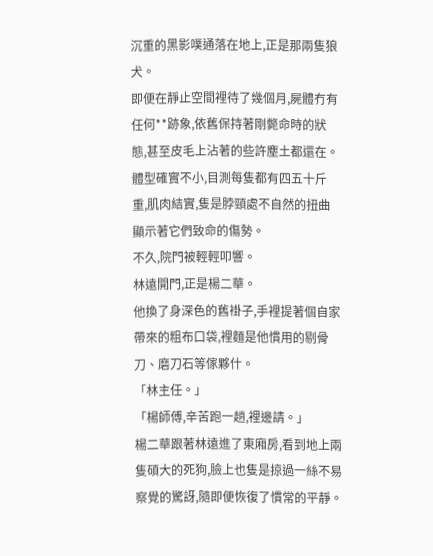沉重的黑影噗通落在地上,正是那兩隻狼犬。
即便在靜止空間裡待了幾個月,屍體冇有任何**跡象,依舊保持著剛斃命時的狀態,甚至皮毛上沾著的些許塵土都還在。
體型確實不小,目測每隻都有四五十斤重,肌肉結實,隻是脖頸處不自然的扭曲顯示著它們致命的傷勢。
不久,院門被輕輕叩響。
林遠開門,正是楊二華。
他換了身深色的舊褂子,手裡提著個自家帶來的粗布口袋,裡麵是他慣用的剔骨刀、磨刀石等傢夥什。
「林主任。」
「楊師傅,辛苦跑一趟,裡邊請。」
楊二華跟著林遠進了東廂房,看到地上兩隻碩大的死狗,臉上也隻是掠過一絲不易察覺的驚訝,隨即便恢復了慣常的平靜。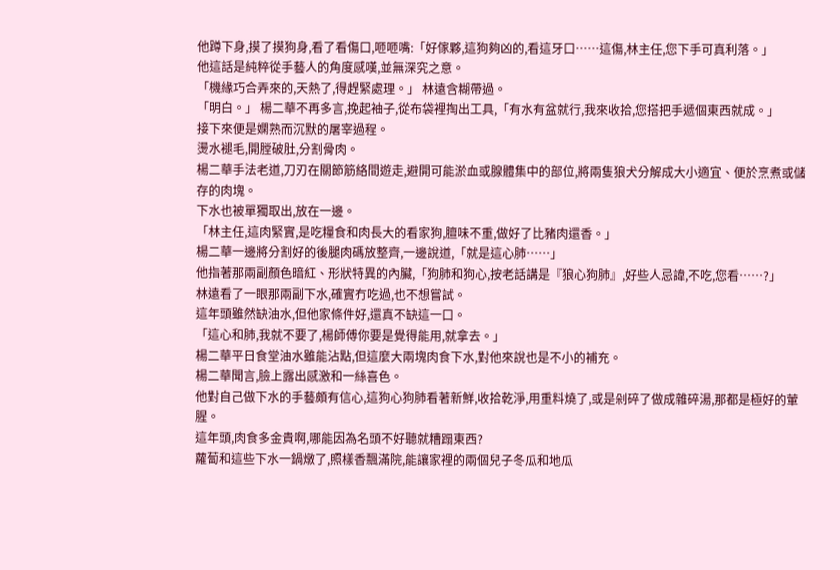他蹲下身,摸了摸狗身,看了看傷口,咂咂嘴:「好傢夥,這狗夠凶的,看這牙口……這傷,林主任,您下手可真利落。」
他這話是純粹從手藝人的角度感嘆,並無深究之意。
「機緣巧合弄來的,天熱了,得趕緊處理。」 林遠含糊帶過。
「明白。」 楊二華不再多言,挽起袖子,從布袋裡掏出工具,「有水有盆就行,我來收拾,您搭把手遞個東西就成。」
接下來便是嫻熟而沉默的屠宰過程。
燙水褪毛,開膛破肚,分割骨肉。
楊二華手法老道,刀刃在關節筋絡間遊走,避開可能淤血或腺體集中的部位,將兩隻狼犬分解成大小適宜、便於烹煮或儲存的肉塊。
下水也被單獨取出,放在一邊。
「林主任,這肉緊實,是吃糧食和肉長大的看家狗,膻味不重,做好了比豬肉還香。」
楊二華一邊將分割好的後腿肉碼放整齊,一邊說道,「就是這心肺……」
他指著那兩副顏色暗紅、形狀特異的內臟,「狗肺和狗心,按老話講是『狼心狗肺』,好些人忌諱,不吃,您看……?」
林遠看了一眼那兩副下水,確實冇吃過,也不想嘗試。
這年頭雖然缺油水,但他家條件好,還真不缺這一口。
「這心和肺,我就不要了,楊師傅你要是覺得能用,就拿去。」
楊二華平日食堂油水雖能沾點,但這麼大兩塊肉食下水,對他來說也是不小的補充。
楊二華聞言,臉上露出感激和一絲喜色。
他對自己做下水的手藝頗有信心,這狗心狗肺看著新鮮,收拾乾淨,用重料燒了,或是剁碎了做成雜碎湯,那都是極好的葷腥。
這年頭,肉食多金貴啊,哪能因為名頭不好聽就糟蹋東西?
蘿蔔和這些下水一鍋燉了,照樣香飄滿院,能讓家裡的兩個兒子冬瓜和地瓜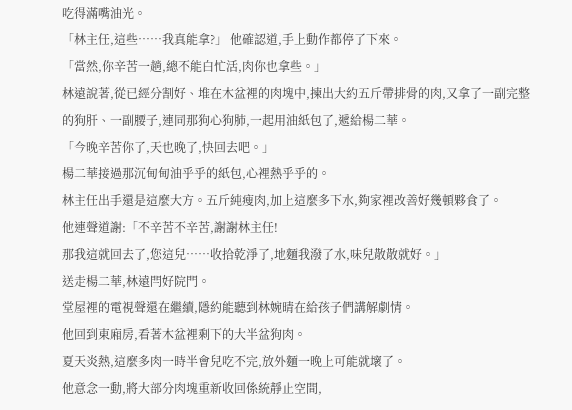吃得滿嘴油光。
「林主任,這些……我真能拿?」 他確認道,手上動作都停了下來。
「當然,你辛苦一趟,總不能白忙活,肉你也拿些。」
林遠說著,從已經分割好、堆在木盆裡的肉塊中,揀出大約五斤帶排骨的肉,又拿了一副完整的狗肝、一副腰子,連同那狗心狗肺,一起用油紙包了,遞給楊二華。
「今晚辛苦你了,天也晚了,快回去吧。」
楊二華接過那沉甸甸油乎乎的紙包,心裡熱乎乎的。
林主任出手還是這麼大方。五斤純瘦肉,加上這麼多下水,夠家裡改善好幾頓夥食了。
他連聲道謝:「不辛苦不辛苦,謝謝林主任!
那我這就回去了,您這兒……收拾乾淨了,地麵我潑了水,味兒散散就好。」
送走楊二華,林遠閂好院門。
堂屋裡的電視聲還在繼續,隱約能聽到林婉晴在給孩子們講解劇情。
他回到東廂房,看著木盆裡剩下的大半盆狗肉。
夏天炎熱,這麼多肉一時半會兒吃不完,放外麵一晚上可能就壞了。
他意念一動,將大部分肉塊重新收回係統靜止空間,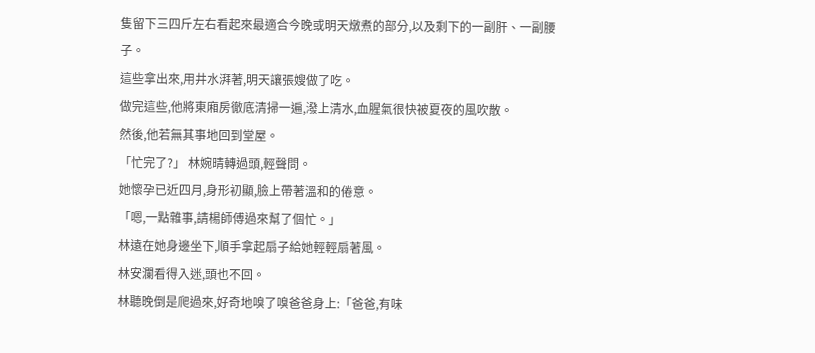隻留下三四斤左右看起來最適合今晚或明天燉煮的部分,以及剩下的一副肝、一副腰子。
這些拿出來,用井水湃著,明天讓張嫂做了吃。
做完這些,他將東廂房徹底清掃一遍,潑上清水,血腥氣很快被夏夜的風吹散。
然後,他若無其事地回到堂屋。
「忙完了?」 林婉晴轉過頭,輕聲問。
她懷孕已近四月,身形初顯,臉上帶著溫和的倦意。
「嗯,一點雜事,請楊師傅過來幫了個忙。」
林遠在她身邊坐下,順手拿起扇子給她輕輕扇著風。
林安瀾看得入迷,頭也不回。
林聽晚倒是爬過來,好奇地嗅了嗅爸爸身上:「爸爸,有味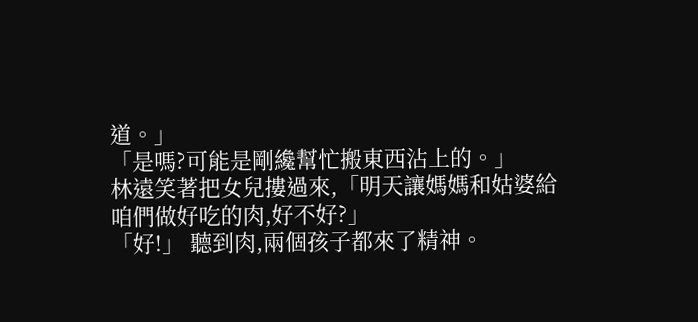道。」
「是嗎?可能是剛纔幫忙搬東西沾上的。」
林遠笑著把女兒摟過來,「明天讓媽媽和姑婆給咱們做好吃的肉,好不好?」
「好!」 聽到肉,兩個孩子都來了精神。